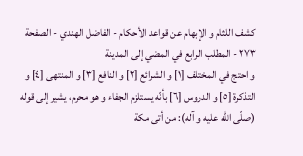كشف اللثام و الإبهام عن قواعد الأحكام - الفاضل الهندي - الصفحة ٢٧٣ - المطلب الرابع في المضي إلى المدينة
و احتج في المختلف [١] و الشرائع [٢] و النافع [٣] و المنتهى [٤] و التذكرة [٥] و الدروس [٦] بأنّه يستلزم الجفاء و هو محرم، يشير إلى قوله (صلّى اللّه عليه و آله): من أتى مكة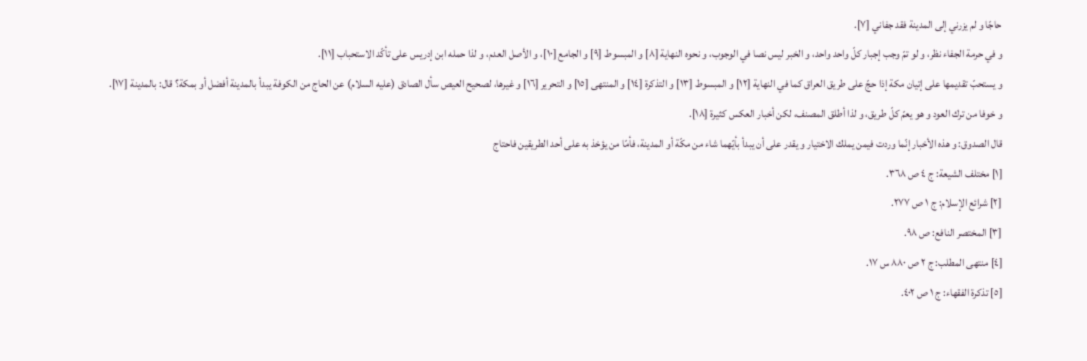حاجّا و لم يزرني إلى المدينة فقد جفاني [٧].
و في حرمة الجفاء نظر، و لو تمّ وجب إجبار كلّ واحد واحد، و الخبر ليس نصا في الوجوب، و نحوه النهاية [٨] و المبسوط [٩] و الجامع [١٠]، و الأصل العدم، و لذا حمله ابن إدريس على تأكّد الاستحباب [١١].
و يستحبّ تقديمها على إتيان مكة إذا حجّ على طريق العراق كما في النهاية [١٢] و المبسوط [١٣] و التذكرة [١٤] و المنتهى [١٥] و التحرير [١٦] و غيرها، لصحيح العيص سأل الصادق (عليه السلام) عن الحاج من الكوفة يبدأ بالمدينة أفضل أو بمكة؟ قال: بالمدينة [١٧].
و خوفا من ترك العود و هو يعمّ كلّ طريق، و لذا أطلق المصنف، لكن أخبار العكس كثيرة [١٨].
قال الصدوق: و هذه الأخبار إنّما وردت فيمن يملك الاختيار و يقدر على أن يبدأ بأيّهما شاء من مكّة أو المدينة، فأمّا من يؤخذ به على أحد الطريقين فاحتاج
[١] مختلف الشيعة: ج ٤ ص ٣٦٨.
[٢] شرائع الإسلام: ج ١ ص ٢٧٧.
[٣] المختصر النافع: ص ٩٨.
[٤] منتهى المطلب: ج ٢ ص ٨٨٠ س ١٧.
[٥] تذكرة الفقهاء: ج ١ ص ٤٠٢.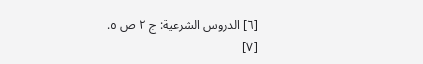[٦] الدروس الشرعية: ج ٢ ص ٥.
[٧]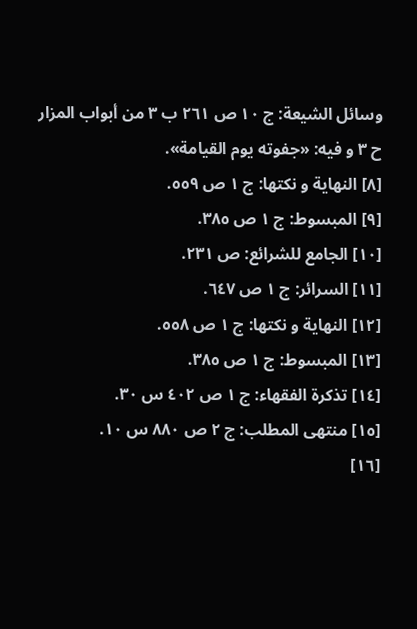وسائل الشيعة: ج ١٠ ص ٢٦١ ب ٣ من أبواب المزار ح ٣ و فيه: «جفوته يوم القيامة».
[٨] النهاية و نكتها: ج ١ ص ٥٥٩.
[٩] المبسوط: ج ١ ص ٣٨٥.
[١٠] الجامع للشرائع: ص ٢٣١.
[١١] السرائر: ج ١ ص ٦٤٧.
[١٢] النهاية و نكتها: ج ١ ص ٥٥٨.
[١٣] المبسوط: ج ١ ص ٣٨٥.
[١٤] تذكرة الفقهاء: ج ١ ص ٤٠٢ س ٣٠.
[١٥] منتهى المطلب: ج ٢ ص ٨٨٠ س ١٠.
[١٦]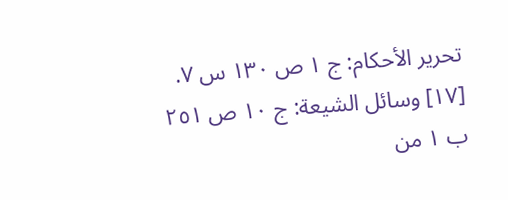تحرير الأحكام: ج ١ ص ١٣٠ س ٧.
[١٧] وسائل الشيعة: ج ١٠ ص ٢٥١ ب ١ من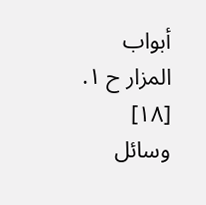أبواب المزار ح ١.
[١٨] وسائل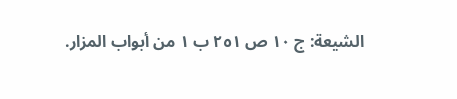الشيعة: ج ١٠ ص ٢٥١ ب ١ من أبواب المزار.